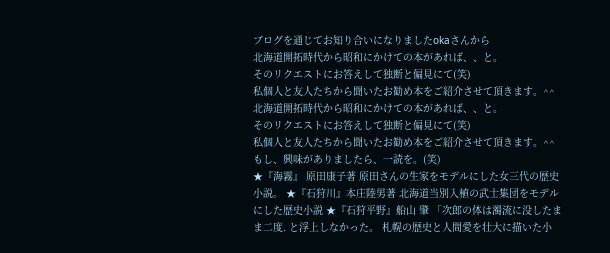ブログを通じてお知り合いになりましたokaさんから
北海道開拓時代から昭和にかけての本があれば、、と。
そのリクエストにお答えして独断と偏見にて(笑)
私個人と友人たちから聞いたお勧め本をご紹介させて頂きます。^^
北海道開拓時代から昭和にかけての本があれば、、と。
そのリクエストにお答えして独断と偏見にて(笑)
私個人と友人たちから聞いたお勧め本をご紹介させて頂きます。^^
もし、興味がありましたら、一読を。(笑)
★『海霧』 原田康子著 原田さんの生家をモデルにした女三代の歴史小説。 ★『石狩川』本庄陸男著 北海道当別入植の武士集団をモデルにした歴史小説 ★『石狩平野』船山 肇 「次郎の体は濁流に没したまま二度. と浮上しなかった。 札幌の歴史と人間愛を壮大に描いた小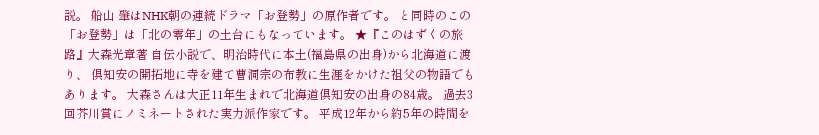説。 船山 肇はNHK朝の連続ドラマ「お登勢」の原作者です。 と同時のこの「お登勢」は「北の零年」の土台にもなっています。 ★『このはずくの旅路』大森光章著 自伝小説で、明治時代に本土(福島県の出身)から北海道に渡り、 倶知安の開拓地に寺を建て曹洞宗の布教に生涯をかけた祖父の物語でもあります。 大森さんは大正11年生まれで北海道倶知安の出身の84歳。 過去3回芥川賞にノミネートされた実力派作家です。 平成12年から約5年の時間を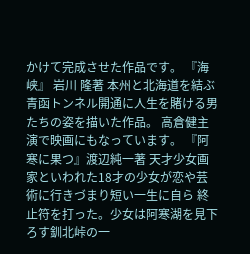かけて完成させた作品です。 『海峡』 岩川 隆著 本州と北海道を結ぶ青函トンネル開通に人生を賭ける男たちの姿を描いた作品。 高倉健主演で映画にもなっています。 『阿寒に果つ』渡辺純一著 天才少女画家といわれた18才の少女が恋や芸術に行きづまり短い一生に自ら 終止符を打った。少女は阿寒湖を見下ろす釧北峠の一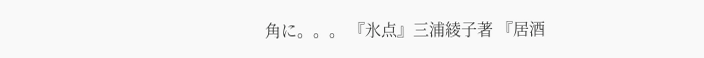角に。。。 『氷点』三浦綾子著 『居酒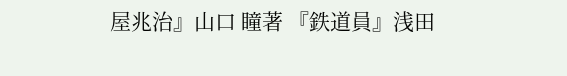屋兆治』山口 瞳著 『鉄道員』浅田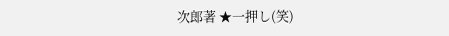次郎著 ★一押し(笑)